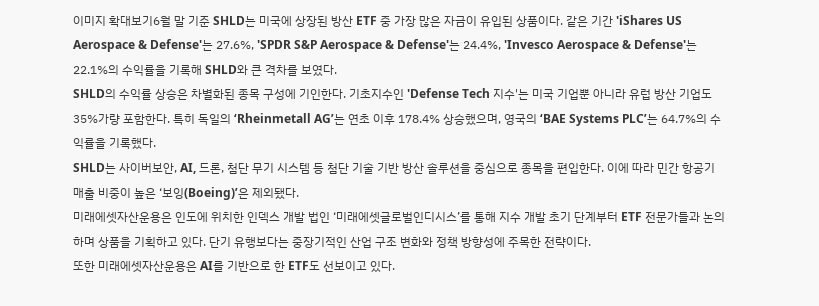이미지 확대보기6월 말 기준 SHLD는 미국에 상장된 방산 ETF 중 가장 많은 자금이 유입된 상품이다. 같은 기간 'iShares US Aerospace & Defense'는 27.6%, 'SPDR S&P Aerospace & Defense'는 24.4%, 'Invesco Aerospace & Defense'는 22.1%의 수익률을 기록해 SHLD와 큰 격차를 보였다.
SHLD의 수익률 상승은 차별화된 종목 구성에 기인한다. 기초지수인 'Defense Tech 지수'는 미국 기업뿐 아니라 유럽 방산 기업도 35%가량 포함한다. 특히 독일의 ‘Rheinmetall AG’는 연초 이후 178.4% 상승했으며, 영국의 ‘BAE Systems PLC’는 64.7%의 수익률을 기록했다.
SHLD는 사이버보안, AI, 드론, 첨단 무기 시스템 등 첨단 기술 기반 방산 솔루션을 중심으로 종목을 편입한다. 이에 따라 민간 항공기 매출 비중이 높은 ‘보잉(Boeing)’은 제외됐다.
미래에셋자산운용은 인도에 위치한 인덱스 개발 법인 ‘미래에셋글로벌인디시스’를 통해 지수 개발 초기 단계부터 ETF 전문가들과 논의하며 상품을 기획하고 있다. 단기 유행보다는 중장기적인 산업 구조 변화와 정책 방향성에 주목한 전략이다.
또한 미래에셋자산운용은 AI를 기반으로 한 ETF도 선보이고 있다.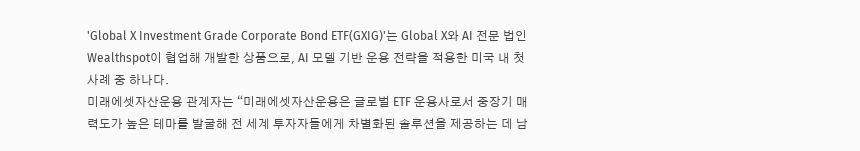'Global X Investment Grade Corporate Bond ETF(GXIG)'는 Global X와 AI 전문 법인 Wealthspot이 협업해 개발한 상품으로, AI 모델 기반 운용 전략을 적용한 미국 내 첫 사례 중 하나다.
미래에셋자산운용 관계자는 “미래에셋자산운용은 글로벌 ETF 운용사로서 중장기 매력도가 높은 테마를 발굴해 전 세계 투자자들에게 차별화된 솔루션을 제공하는 데 남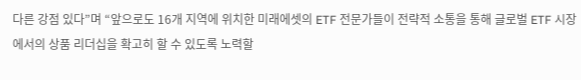다른 강점 있다”며 “앞으로도 16개 지역에 위치한 미래에셋의 ETF 전문가들이 전략적 소통을 통해 글로벌 ETF 시장에서의 상품 리더십을 확고히 할 수 있도록 노력할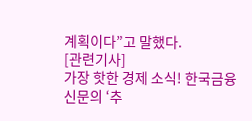계획이다”고 말했다.
[관련기사]
가장 핫한 경제 소식! 한국금융신문의 ‘추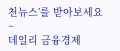천뉴스’를 받아보세요~
데일리 금융경제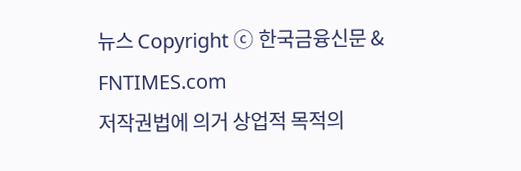뉴스 Copyright ⓒ 한국금융신문 & FNTIMES.com
저작권법에 의거 상업적 목적의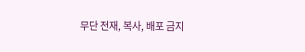무단 전재, 복사, 배포 금지